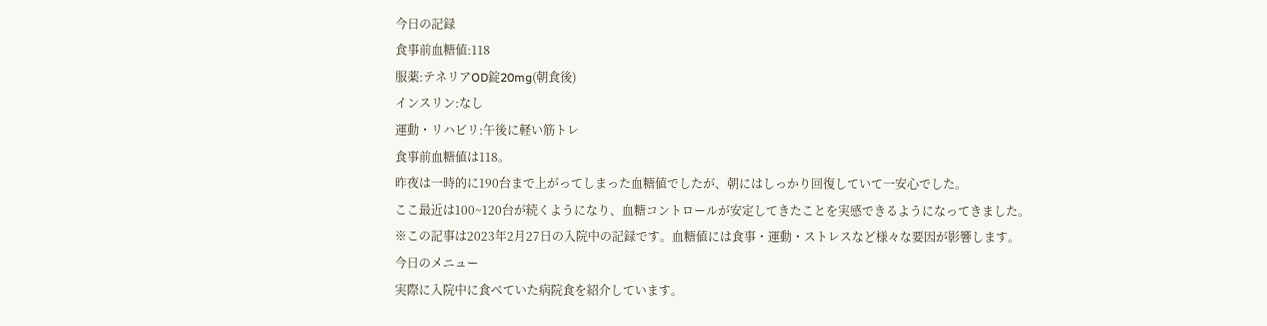今日の記録
食事前血糖値:118
服薬:テネリアOD錠20mg(朝食後)
インスリン:なし
運動・リハビリ:午後に軽い筋トレ
食事前血糖値は118。
昨夜は一時的に190台まで上がってしまった血糖値でしたが、朝にはしっかり回復していて一安心でした。
ここ最近は100~120台が続くようになり、血糖コントロールが安定してきたことを実感できるようになってきました。
※この記事は2023年2月27日の入院中の記録です。血糖値には食事・運動・ストレスなど様々な要因が影響します。
今日のメニュー
実際に入院中に食べていた病院食を紹介しています。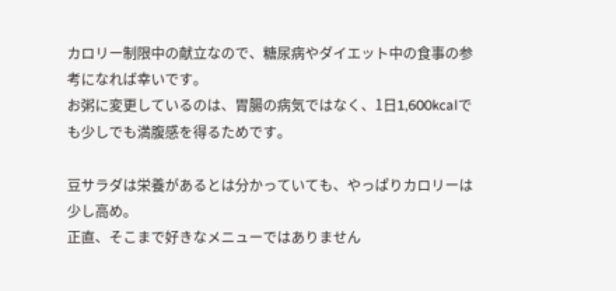カロリー制限中の献立なので、糖尿病やダイエット中の食事の参考になれば幸いです。
お粥に変更しているのは、胃腸の病気ではなく、1日1,600kcalでも少しでも満腹感を得るためです。

豆サラダは栄養があるとは分かっていても、やっぱりカロリーは少し高め。
正直、そこまで好きなメニューではありません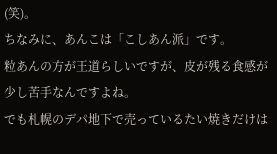(笑)。
ちなみに、あんこは「こしあん派」です。
粒あんの方が王道らしいですが、皮が残る食感が少し苦手なんですよね。
でも札幌のデパ地下で売っているたい焼きだけは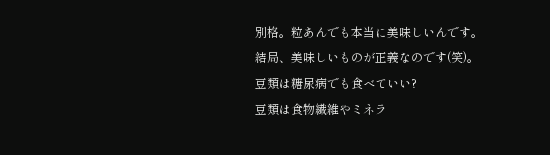別格。粒あんでも本当に美味しいんです。
結局、美味しいものが正義なのです(笑)。
豆類は糖尿病でも食べていい?
豆類は食物繊維やミネラ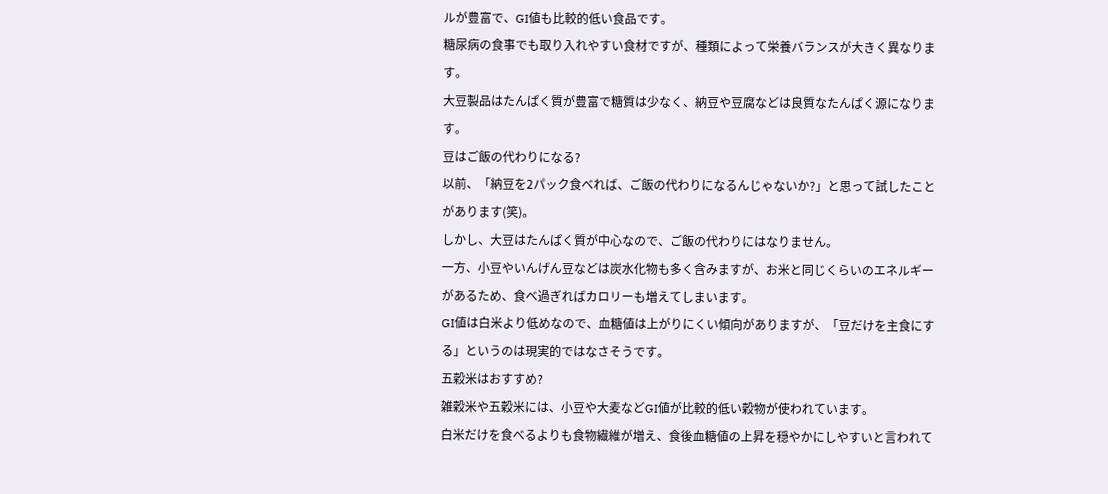ルが豊富で、GI値も比較的低い食品です。
糖尿病の食事でも取り入れやすい食材ですが、種類によって栄養バランスが大きく異なります。
大豆製品はたんぱく質が豊富で糖質は少なく、納豆や豆腐などは良質なたんぱく源になります。
豆はご飯の代わりになる?
以前、「納豆を2パック食べれば、ご飯の代わりになるんじゃないか?」と思って試したことがあります(笑)。
しかし、大豆はたんぱく質が中心なので、ご飯の代わりにはなりません。
一方、小豆やいんげん豆などは炭水化物も多く含みますが、お米と同じくらいのエネルギーがあるため、食べ過ぎればカロリーも増えてしまいます。
GI値は白米より低めなので、血糖値は上がりにくい傾向がありますが、「豆だけを主食にする」というのは現実的ではなさそうです。
五穀米はおすすめ?
雑穀米や五穀米には、小豆や大麦などGI値が比較的低い穀物が使われています。
白米だけを食べるよりも食物繊維が増え、食後血糖値の上昇を穏やかにしやすいと言われて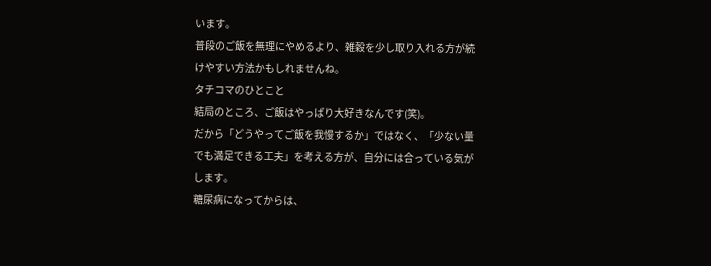います。
普段のご飯を無理にやめるより、雑穀を少し取り入れる方が続けやすい方法かもしれませんね。
タチコマのひとこと
結局のところ、ご飯はやっぱり大好きなんです(笑)。
だから「どうやってご飯を我慢するか」ではなく、「少ない量でも満足できる工夫」を考える方が、自分には合っている気がします。
糖尿病になってからは、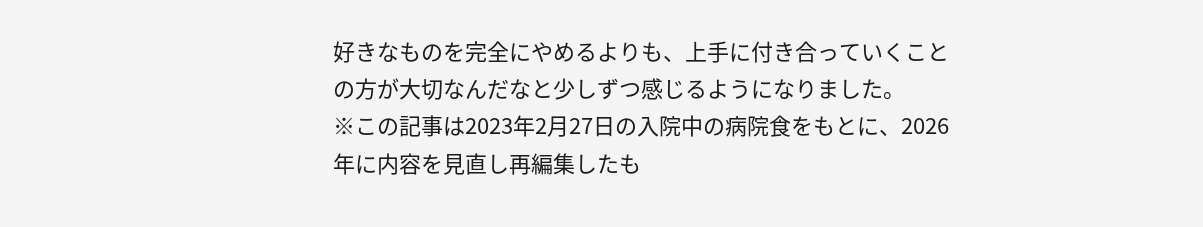好きなものを完全にやめるよりも、上手に付き合っていくことの方が大切なんだなと少しずつ感じるようになりました。
※この記事は2023年2月27日の入院中の病院食をもとに、2026年に内容を見直し再編集したも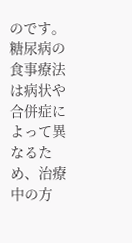のです。糖尿病の食事療法は病状や合併症によって異なるため、治療中の方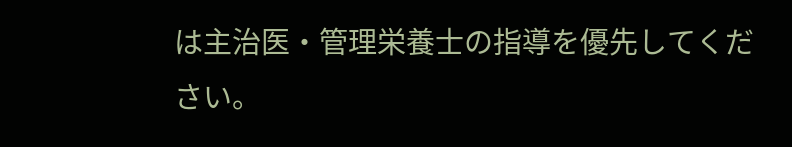は主治医・管理栄養士の指導を優先してください。